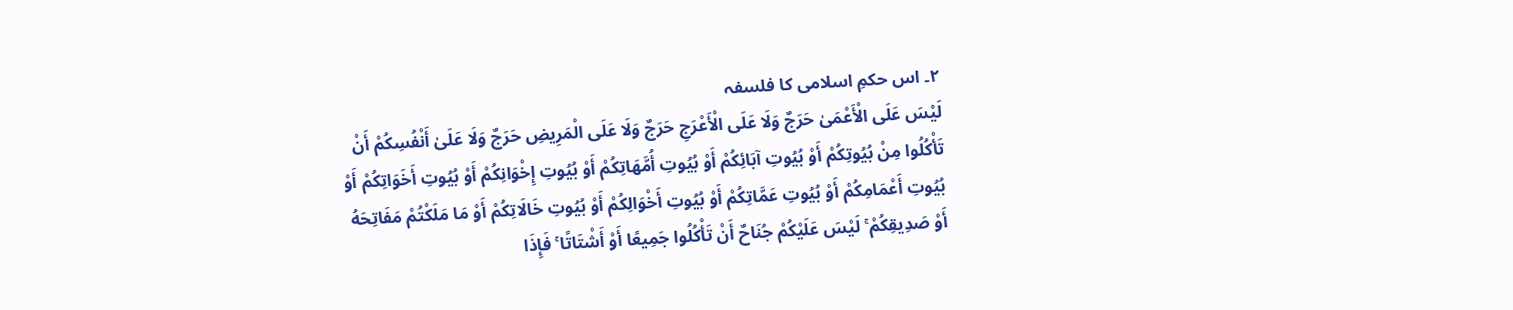۲۔ اس حکمِ اسلامی کا فلسفہ
لَيْسَ عَلَى الْأَعْمَىٰ حَرَجٌ وَلَا عَلَى الْأَعْرَجِ حَرَجٌ وَلَا عَلَى الْمَرِيضِ حَرَجٌ وَلَا عَلَىٰ أَنْفُسِكُمْ أَنْ تَأْكُلُوا مِنْ بُيُوتِكُمْ أَوْ بُيُوتِ آبَائِكُمْ أَوْ بُيُوتِ أُمَّهَاتِكُمْ أَوْ بُيُوتِ إِخْوَانِكُمْ أَوْ بُيُوتِ أَخَوَاتِكُمْ أَوْ بُيُوتِ أَعْمَامِكُمْ أَوْ بُيُوتِ عَمَّاتِكُمْ أَوْ بُيُوتِ أَخْوَالِكُمْ أَوْ بُيُوتِ خَالَاتِكُمْ أَوْ مَا مَلَكْتُمْ مَفَاتِحَهُ أَوْ صَدِيقِكُمْ ۚ لَيْسَ عَلَيْكُمْ جُنَاحٌ أَنْ تَأْكُلُوا جَمِيعًا أَوْ أَشْتَاتًا ۚ فَإِذَا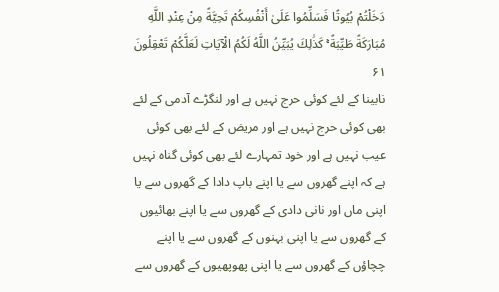دَخَلْتُمْ بُيُوتًا فَسَلِّمُوا عَلَىٰ أَنْفُسِكُمْ تَحِيَّةً مِنْ عِنْدِ اللَّهِ مُبَارَكَةً طَيِّبَةً ۚ كَذَٰلِكَ يُبَيِّنُ اللَّهُ لَكُمُ الْآيَاتِ لَعَلَّكُمْ تَعْقِلُونَ ۶۱
نابینا کے لئے کوئی حرج نہیں ہے اور لنگڑے آدمی کے لئے بھی کوئی حرج نہیں ہے اور مریض کے لئے بھی کوئی عیب نہیں ہے اور خود تمہارے لئے بھی کوئی گناہ نہیں ہے کہ اپنے گھروں سے یا اپنے باپ دادا کے گھروں سے یا اپنی ماں اور نانی دادی کے گھروں سے یا اپنے بھائیوں کے گھروں سے یا اپنی بہنوں کے گھروں سے یا اپنے چچاؤں کے گھروں سے یا اپنی پھوپھیوں کے گھروں سے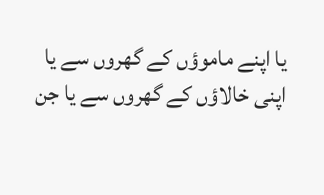یا اپنے ماموؤں کے گھروں سے یا اپنی خالاؤں کے گھروں سے یا جن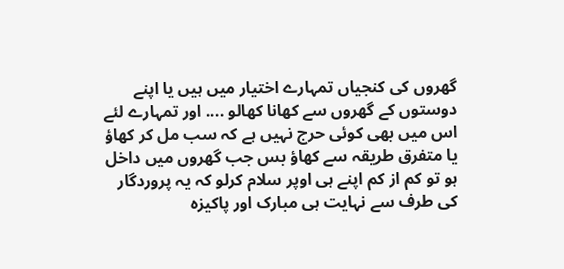گھروں کی کنجیاں تمہارے اختیار میں ہیں یا اپنے دوستوں کے گھروں سے کھانا کھالو .... اور تمہارے لئے اس میں بھی کوئی حرج نہیں ہے کہ سب مل کر کھاؤ یا متفرق طریقہ سے کھاؤ بس جب گھروں میں داخل ہو تو کم از کم اپنے ہی اوپر سلام کرلو کہ یہ پروردگار کی طرف سے نہایت ہی مبارک اور پاکیزہ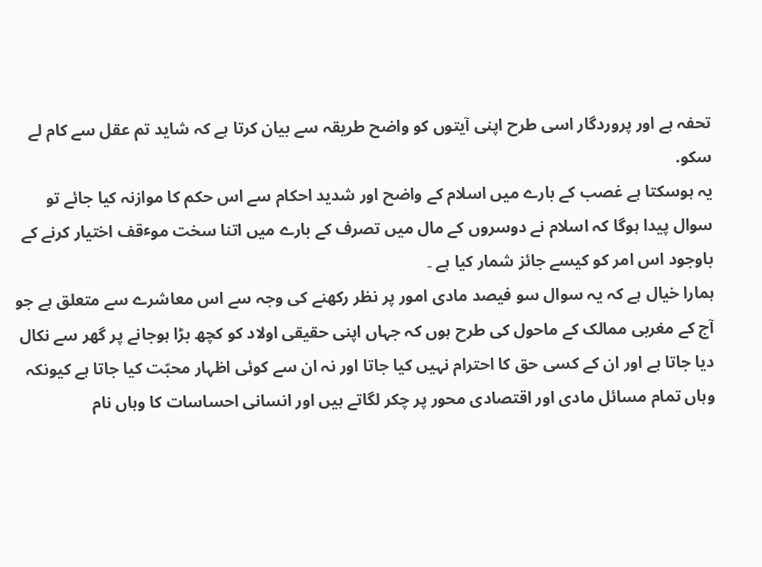تحفہ ہے اور پروردگار اسی طرح اپنی آیتوں کو واضح طریقہ سے بیان کرتا ہے کہ شاید تم عقل سے کام لے سکو.
یہ ہوسکتا ہے غصب کے بارے میں اسلام کے واضح اور شدید احکام سے اس حکم کا موازنہ کیا جائے تو سوال پیدا ہوگا کہ اسلام نے دوسروں کے مال میں تصرف کے بارے میں اتنا سخت موٴقف اختیار کرنے کے باوجود اس امر کو کیسے جائز شمار کیا ہے ۔
ہمارا خیال ہے کہ یہ سوال سو فیصد مادی امور پر نظر رکھنے کی وجہ سے اس معاشرے سے متعلق ہے جو آج کے مغربی ممالک کے ماحول کی طرح ہوں کہ جہاں اپنی حقیقی اولاد کو کچھ بڑا ہوجانے پر گھر سے نکال دیا جاتا ہے اور ان کے کسی حق کا احترام نہیں کیا جاتا اور نہ ان سے کوئی اظہار محبّت کیا جاتا ہے کیونکہ وہاں تمام مسائل مادی اور اقتصادی محور پر چکر لگاتے ہیں اور انسانی احساسات کا وہاں نام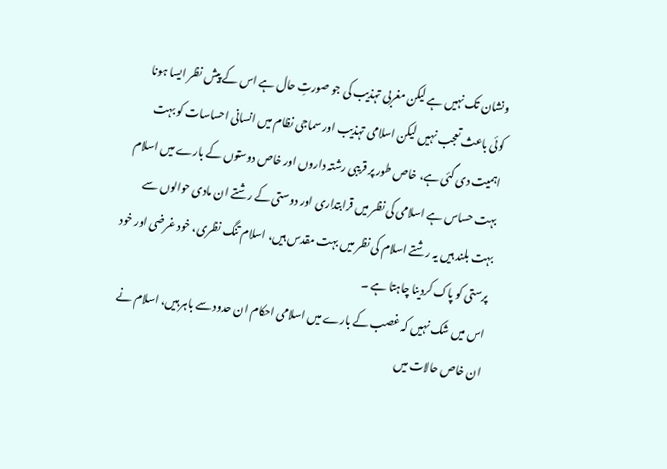ونشان تک نہیں ہے لیکن مغربی تہذیب کی جو صورتِ حال ہے اس کے پیش نظر ایسا ہونا کوئی باعث تعجب نہیں لیکن اسلامی تہذیب اور سماجی نظام میں انسانی احساسات کو بہت اہمیت دی گئی ہے، خاص طور پر قریبی رشتہ داروں اور خاص دوستوں کے بارے میں اسلام بہت حساس ہے اسلامی کی نظر میں قرابتداری اور دوستی کے رشتے ان مادی حوالوں سے بہت بلند ہیں یہ رشتے اسلام کی نظر میں بہت مقدس ہیں، اسلام تنگ نظری، خود غرضی اور خود پرستی کو پاک کردینا چاہتا ہے ۔
اس میں شک نہیں کہ غصب کے بارے میں اسلامی احکام ان حدود سے باہر ہیں، اسلام نے ان خاص حالات میں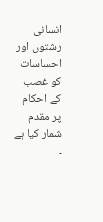انسانی رشتوں اور احساسات کو غصب کے احکام پر مقدم شمار کیا ہے ۔